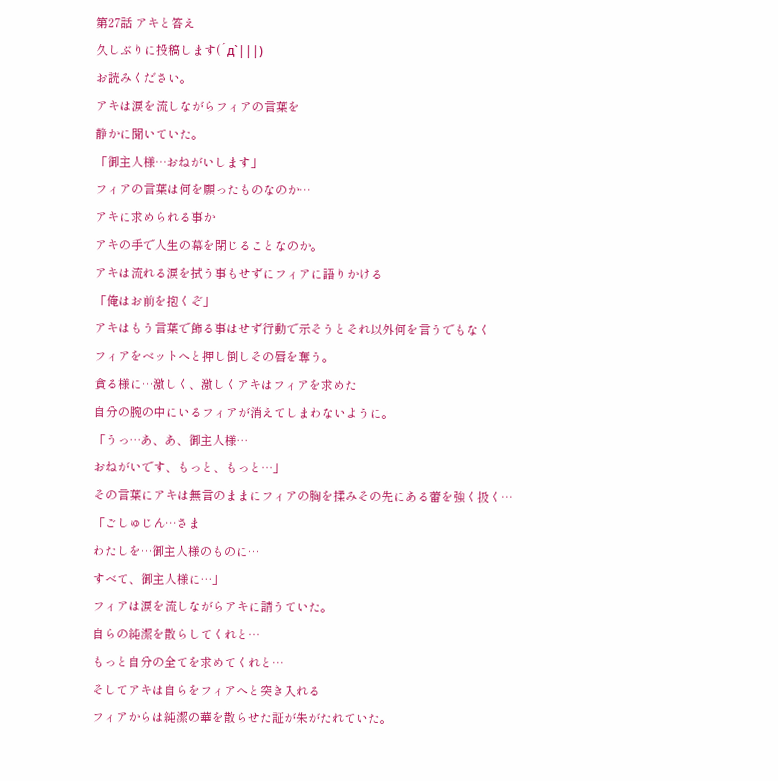第27話 アキと答え
久しぶりに投稿します(´д`|||)
お読みください。
アキは涙を流しながらフィアの言葉を
静かに聞いていた。
「御主人様…おねがいします」
フィアの言葉は何を願ったものなのか…
アキに求められる事か
アキの手で人生の幕を閉じることなのか。
アキは流れる涙を拭う事もせずにフィアに語りかける
「俺はお前を抱くぞ」
アキはもう言葉で飾る事はせず行動で示そうとそれ以外何を言うでもなく
フィアをベットへと押し倒しその唇を奪う。
貪る様に…激しく、激しくアキはフィアを求めた
自分の腕の中にいるフィアが消えてしまわないように。
「うっ…あ、あ、御主人様…
おねがいです、もっと、もっと…」
その言葉にアキは無言のままにフィアの胸を揉みその先にある蕾を強く扱く…
「ごしゅじん…さま
わたしを…御主人様のものに…
すべて、御主人様に…」
フィアは涙を流しながらアキに請うていた。
自らの純潔を散らしてくれと…
もっと自分の全てを求めてくれと…
そしてアキは自らをフィアへと突き入れる
フィアからは純潔の華を散らせた証が朱がたれていた。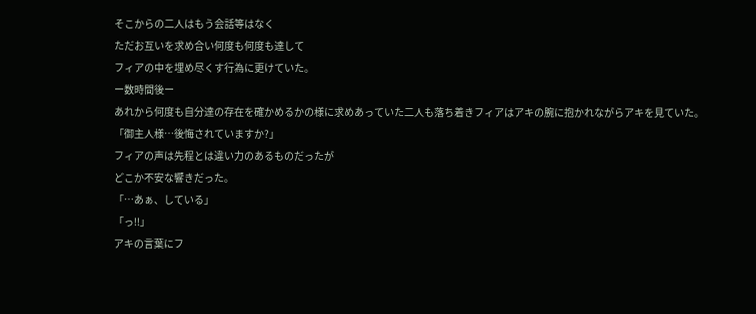そこからの二人はもう会話等はなく
ただお互いを求め合い何度も何度も達して
フィアの中を埋め尽くす行為に更けていた。
ー数時間後ー
あれから何度も自分達の存在を確かめるかの様に求めあっていた二人も落ち着きフィアはアキの腕に抱かれながらアキを見ていた。
「御主人様…後悔されていますか?」
フィアの声は先程とは違い力のあるものだったが
どこか不安な響きだった。
「…あぁ、している」
「っ!!」
アキの言葉にフ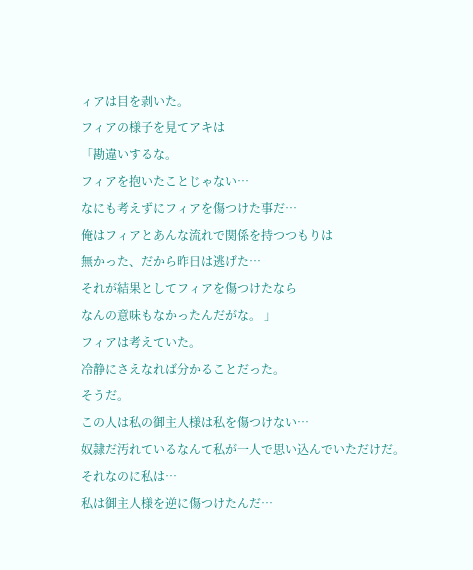ィアは目を剥いた。
フィアの様子を見てアキは
「勘違いするな。
フィアを抱いたことじゃない…
なにも考えずにフィアを傷つけた事だ…
俺はフィアとあんな流れで関係を持つつもりは
無かった、だから昨日は逃げた…
それが結果としてフィアを傷つけたなら
なんの意味もなかったんだがな。 」
フィアは考えていた。
冷静にさえなれば分かることだった。
そうだ。
この人は私の御主人様は私を傷つけない…
奴隷だ汚れているなんて私が一人で思い込んでいただけだ。
それなのに私は…
私は御主人様を逆に傷つけたんだ…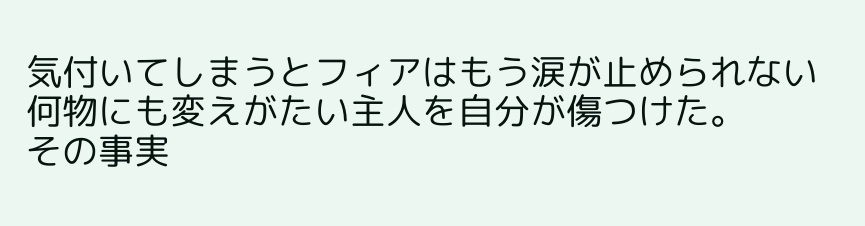気付いてしまうとフィアはもう涙が止められない
何物にも変えがたい主人を自分が傷つけた。
その事実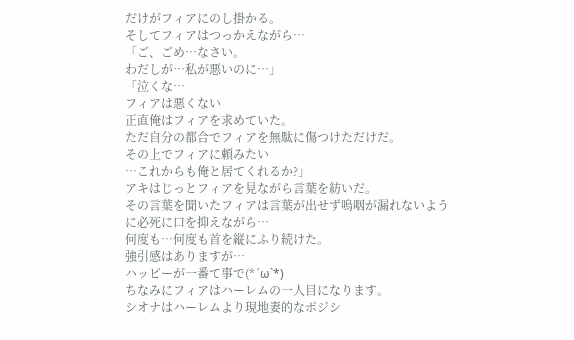だけがフィアにのし掛かる。
そしてフィアはつっかえながら…
「ご、ごめ…なさい。
わだしが…私が悪いのに…」
「泣くな…
フィアは悪くない
正直俺はフィアを求めていた。
ただ自分の都合でフィアを無駄に傷つけただけだ。
その上でフィアに頼みたい
…これからも俺と居てくれるか?」
アキはじっとフィアを見ながら言葉を紡いだ。
その言葉を聞いたフィアは言葉が出せず嗚咽が漏れないように必死に口を抑えながら…
何度も…何度も首を縦にふり続けた。
強引感はありますが…
ハッピーが一番て事で(*´ω`*)
ちなみにフィアはハーレムの一人目になります。
シオナはハーレムより現地妻的なポジシ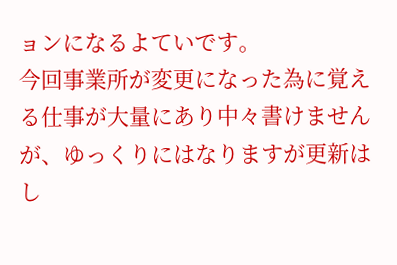ョンになるよていです。
今回事業所が変更になった為に覚える仕事が大量にあり中々書けませんが、ゆっくりにはなりますが更新はし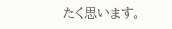たく思います。